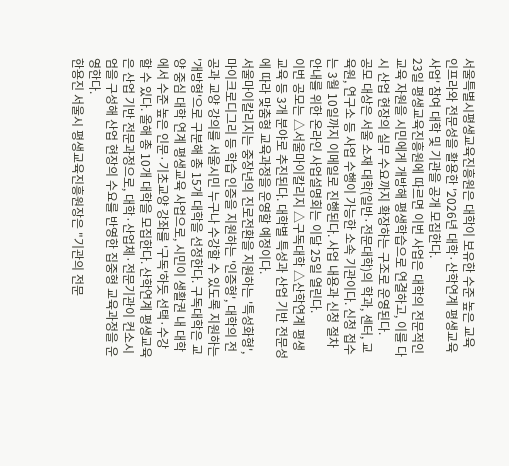서울특별시평생교육진흥원은 대학이 보유한 수준 높은 교육 인프라와 전문성을 활용한 '2026년 대학·산학연계 평생교육 사업' 참여 대학 및 기관을 공개 모집한다.
23일 평생교육진흥원에 따르면 이번 사업은 대학의 전문적인 교육 자원을 시민에게 개방해 평생학습으로 연결하고, 이를 다시 산업 현장의 실무 수요까지 확장하는 구조로 운영된다.
공모 대상은 서울 소재 대학(일반·전문대학)의 학과, 센터, 교육원, 연구소 등 사업 수행이 가능한 소속 기관이다. 신청 접수는 3월 10일까지 이메일로 진행된다. 사업 내용과 신청 절차 안내를 위한 온라인 사업설명회는 이달 25일 열린다.
이번 공모는 △서울마이칼리지 △구독대학 △산학연계 평생교육 등 3개 분야로 추진된다. 대학별 특성과 산업 기반 전문성에 따라 맞춤형 교육과정을 운영할 예정이다.
서울마이칼리지는 중장년의 진로전환을 지원하는 '특성화형', 마이크로디그리 등 학습 인증을 지원하는 '인증형', 대학의 전공과 교양 강의를 서울시민 누구나 수강할 수 있도록 지원하는 '개방형'으로 구분해 총 15개 대학을 선정한다. 구독대학은 교양 중심 대학 연계 평생교육 사업으로, 시민이 생활권 내 대학에서 수준 높은 인문·기초교양 강좌를 '구독'하듯 선택·수강할 수 있다. 올해 총 10개 대학을 모집한다. 산학연계 평생교육은 산업 기반 전문과정으로, 대학·산업체·전문기관이 컨소시엄을 구성해 산업 현장의 수요를 반영한 집중형 교육과정을 운영한다.
한용진 서울시 평생교육진흥원장은 "기관의 전문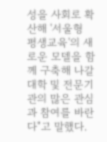성을 사회로 확산해 '서울형 평생교육'의 새로운 모델을 함께 구축해 나갈 대학 및 전문기관의 많은 관심과 참여를 바란다"고 말했다.